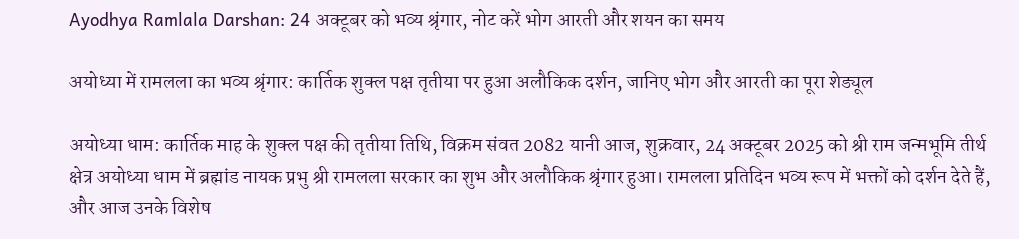Ayodhya Ramlala Darshan: 24 अक्टूबर को भव्य श्रृंगार, नोट करें भोग आरती और शयन का समय

अयोध्या में रामलला का भव्य श्रृंगार: कार्तिक शुक्ल पक्ष तृतीया पर हुआ अलौकिक दर्शन, जानिए भोग और आरती का पूरा शेड्यूल

अयोध्या धाम: कार्तिक माह के शुक्ल पक्ष की तृतीया तिथि, विक्रम संवत 2082 यानी आज, शुक्रवार, 24 अक्टूबर 2025 को श्री राम जन्मभूमि तीर्थ क्षेत्र अयोध्या धाम में ब्रह्मांड नायक प्रभु श्री रामलला सरकार का शुभ और अलौकिक श्रृंगार हुआ। रामलला प्रतिदिन भव्य रूप में भक्तों को दर्शन देते हैं, और आज उनके विशेष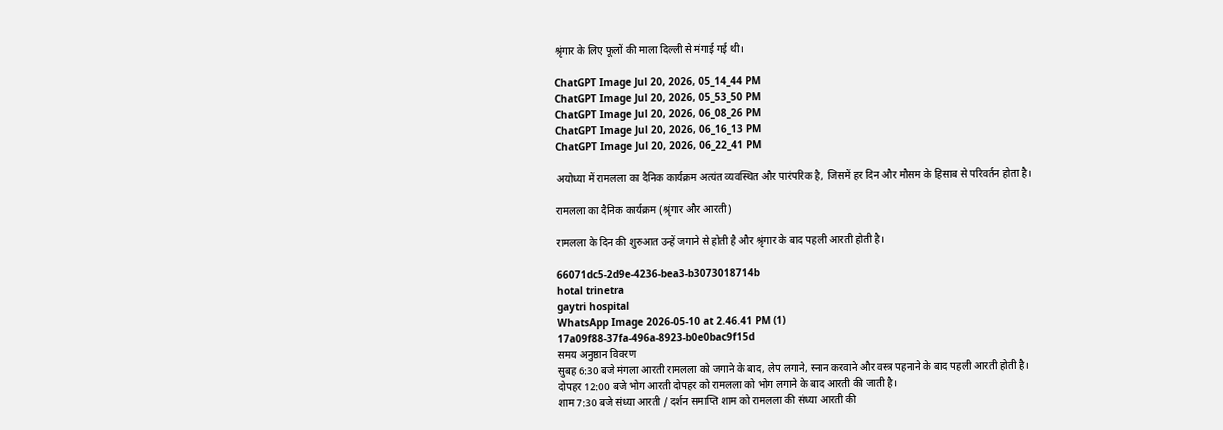श्रृंगार के लिए फूलों की माला दिल्ली से मंगाई गई थी।

ChatGPT Image Jul 20, 2026, 05_14_44 PM
ChatGPT Image Jul 20, 2026, 05_53_50 PM
ChatGPT Image Jul 20, 2026, 06_08_26 PM
ChatGPT Image Jul 20, 2026, 06_16_13 PM
ChatGPT Image Jul 20, 2026, 06_22_41 PM

अयोध्या में रामलला का दैनिक कार्यक्रम अत्यंत व्यवस्थित और पारंपरिक है, जिसमें हर दिन और मौसम के हिसाब से परिवर्तन होता है।

रामलला का दैनिक कार्यक्रम (श्रृंगार और आरती)

रामलला के दिन की शुरुआत उन्हें जगाने से होती है और श्रृंगार के बाद पहली आरती होती है।

66071dc5-2d9e-4236-bea3-b3073018714b
hotal trinetra
gaytri hospital
WhatsApp Image 2026-05-10 at 2.46.41 PM (1)
17a09f88-37fa-496a-8923-b0e0bac9f15d
समय अनुष्ठान विवरण
सुबह 6:30 बजे मंगला आरती रामलला को जगाने के बाद, लेप लगाने, स्नान करवाने और वस्त्र पहनाने के बाद पहली आरती होती है।
दोपहर 12:00 बजे भोग आरती दोपहर को रामलला को भोग लगाने के बाद आरती की जाती है।
शाम 7:30 बजे संध्या आरती / दर्शन समाप्ति शाम को रामलला की संध्या आरती की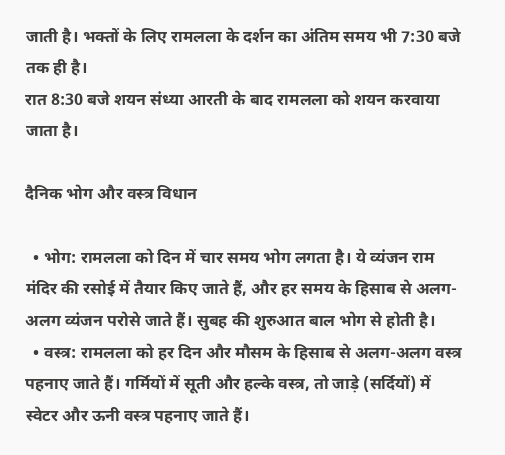जाती है। भक्तों के लिए रामलला के दर्शन का अंतिम समय भी 7:30 बजे तक ही है।
रात 8:30 बजे शयन संध्या आरती के बाद रामलला को शयन करवाया जाता है।

दैनिक भोग और वस्त्र विधान

  • भोग: रामलला को दिन में चार समय भोग लगता है। ये व्यंजन राम मंदिर की रसोई में तैयार किए जाते हैं, और हर समय के हिसाब से अलग-अलग व्यंजन परोसे जाते हैं। सुबह की शुरुआत बाल भोग से होती है।
  • वस्त्र: रामलला को हर दिन और मौसम के हिसाब से अलग-अलग वस्त्र पहनाए जाते हैं। गर्मियों में सूती और हल्के वस्त्र, तो जाड़े (सर्दियों) में स्वेटर और ऊनी वस्त्र पहनाए जाते हैं।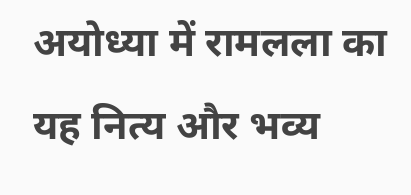अयोध्या में रामलला का यह नित्य और भव्य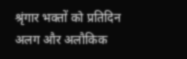श्रृंगार भक्तों को प्रतिदिन अलग और अलौकिक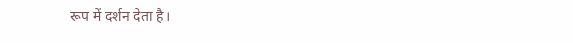रूप में दर्शन देता है।